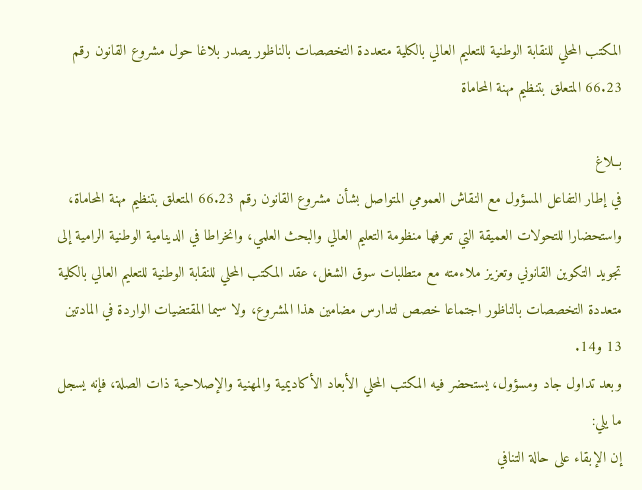المكتب المحلي للنقابة الوطنية للتعليم العالي بالكلية متعددة التخصصات بالناظور يصدر بلاغا حول مشروع القانون رقم 66.23 المتعلق بتنظيم مهنة المحاماة

بــلاغ
في إطار التفاعل المسؤول مع النقاش العمومي المتواصل بشأن مشروع القانون رقم 66.23 المتعلق بتنظيم مهنة المحاماة، واستحضارا للتحولات العميقة التي تعرفها منظومة التعليم العالي والبحث العلمي، وانخراطا في الدينامية الوطنية الرامية إلى تجويد التكوين القانوني وتعزيز ملاءمته مع متطلبات سوق الشغل، عقد المكتب المحلي للنقابة الوطنية للتعليم العالي بالكلية متعددة التخصصات بالناظور اجتماعا خصص لتدارس مضامين هذا المشروع، ولا سيما المقتضيات الواردة في المادتين 13 و14.
وبعد تداول جاد ومسؤول، يستحضر فيه المكتب المحلي الأبعاد الأكاديمية والمهنية والإصلاحية ذات الصلة، فإنه يسجل ما يلي:
إن الإبقاء على حالة التنافي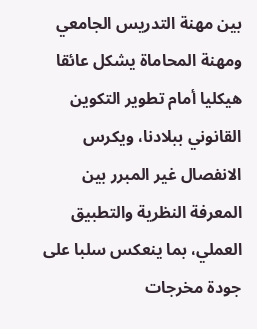بين مهنة التدريس الجامعي ومهنة المحاماة يشكل عائقا هيكليا أمام تطوير التكوين القانوني ببلادنا، ويكرس الانفصال غير المبرر بين المعرفة النظرية والتطبيق العملي، بما ينعكس سلبا على جودة مخرجات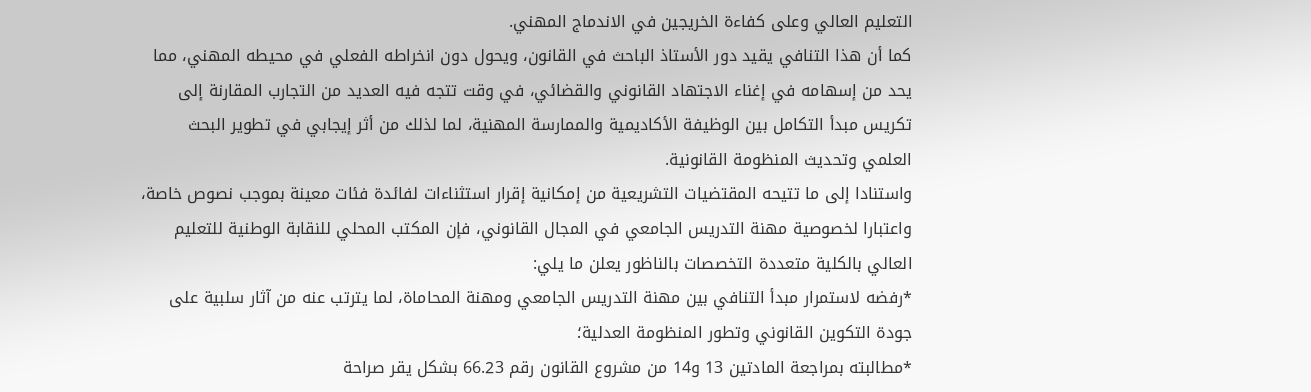التعليم العالي وعلى كفاءة الخريجين في الاندماج المهني.
كما أن هذا التنافي يقيد دور الأستاذ الباحث في القانون، ويحول دون انخراطه الفعلي في محيطه المهني، مما يحد من إسهامه في إغناء الاجتهاد القانوني والقضائي، في وقت تتجه فيه العديد من التجارب المقارنة إلى تكريس مبدأ التكامل بين الوظيفة الأكاديمية والممارسة المهنية، لما لذلك من أثر إيجابي في تطوير البحث العلمي وتحديث المنظومة القانونية.
واستنادا إلى ما تتيحه المقتضيات التشريعية من إمكانية إقرار استثناءات لفائدة فئات معينة بموجب نصوص خاصة، واعتبارا لخصوصية مهنة التدريس الجامعي في المجال القانوني، فإن المكتب المحلي للنقابة الوطنية للتعليم العالي بالكلية متعددة التخصصات بالناظور يعلن ما يلي:
*رفضه لاستمرار مبدأ التنافي بين مهنة التدريس الجامعي ومهنة المحاماة، لما يترتب عنه من آثار سلبية على جودة التكوين القانوني وتطور المنظومة العدلية؛
*مطالبته بمراجعة المادتين 13 و14 من مشروع القانون رقم 66.23 بشكل يقر صراحة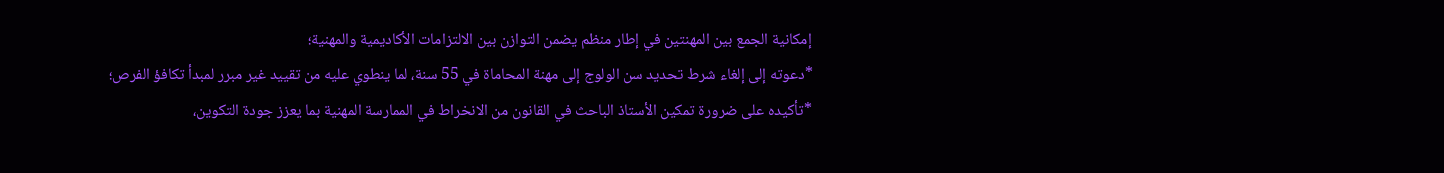إمكانية الجمع بين المهنتين في إطار منظم يضمن التوازن بين الالتزامات الأكاديمية والمهنية؛
*دعوته إلى إلغاء شرط تحديد سن الولوج إلى مهنة المحاماة في 55 سنة، لما ينطوي عليه من تقييد غير مبرر لمبدأ تكافؤ الفرص؛
*تأكيده على ضرورة تمكين الأستاذ الباحث في القانون من الانخراط في الممارسة المهنية بما يعزز جودة التكوين،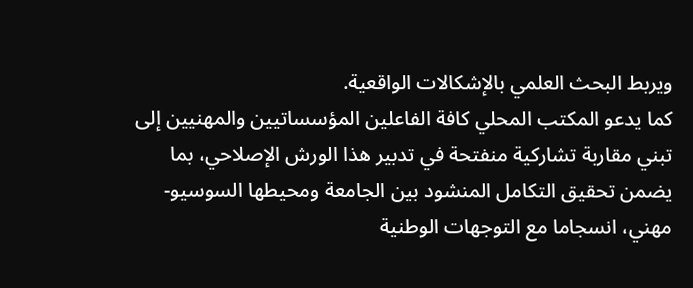ويربط البحث العلمي بالإشكالات الواقعية.
كما يدعو المكتب المحلي كافة الفاعلين المؤسساتيين والمهنيين إلى تبني مقاربة تشاركية منفتحة في تدبير هذا الورش الإصلاحي، بما يضمن تحقيق التكامل المنشود بين الجامعة ومحيطها السوسيو-مهني، انسجاما مع التوجهات الوطنية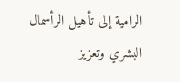الرامية إلى تأهيل الرأسمال البشري وتعزيز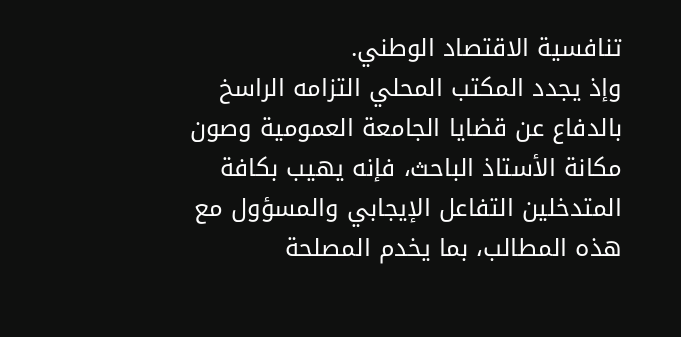تنافسية الاقتصاد الوطني.
وإذ يجدد المكتب المحلي التزامه الراسخ بالدفاع عن قضايا الجامعة العمومية وصون مكانة الأستاذ الباحث، فإنه يهيب بكافة المتدخلين التفاعل الإيجابي والمسؤول مع هذه المطالب، بما يخدم المصلحة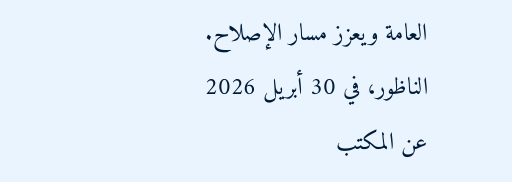العامة ويعزز مسار الإصلاح.
الناظور، في 30 أبريل 2026
عن المكتب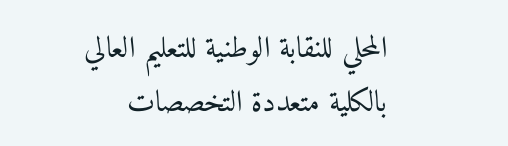المحلي للنقابة الوطنية للتعليم العالي
بالكلية متعددة التخصصات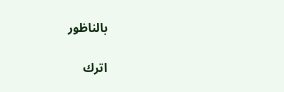بالناظور

اترك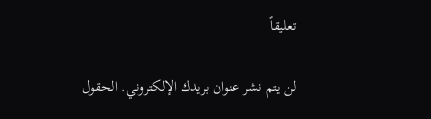تعليقاً

لن يتم نشر عنوان بريدك الإلكتروني. الحقول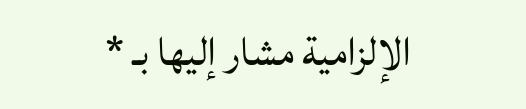الإلزامية مشار إليها بـ *